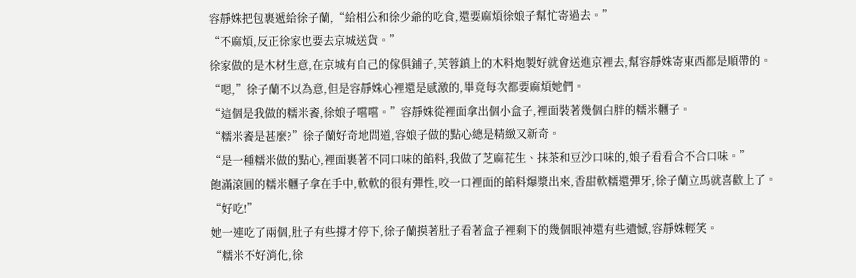容靜姝把包裹遞給徐子蘭,“給相公和徐少爺的吃食,還要麻煩徐娘子幫忙寄過去。”
“不麻煩,反正徐家也要去京城送貨。”
徐家做的是木材生意,在京城有自己的傢俱鋪子,芙蓉鎮上的木料炮製好就會送進京裡去,幫容靜姝寄東西都是順帶的。
“嗯,”徐子蘭不以為意,但是容靜姝心裡還是感激的,畢竟每次都要麻煩她們。
“這個是我做的糯米餈,徐娘子嚐嚐。”容靜姝從裡面拿出個小盒子,裡面裝著幾個白胖的糯米糰子。
“糯米餈是甚麼?”徐子蘭好奇地問道,容娘子做的點心總是精緻又新奇。
“是一種糯米做的點心,裡面裹著不同口味的餡料,我做了芝麻花生、抹茶和豆沙口味的,娘子看看合不合口味。”
飽滿滾圓的糯米糰子拿在手中,軟軟的很有彈性,咬一口裡面的餡料爆漿出來,香甜軟糯還彈牙,徐子蘭立馬就喜歡上了。
“好吃!”
她一連吃了兩個,肚子有些撐才停下,徐子蘭摸著肚子看著盒子裡剩下的幾個眼神還有些遺憾,容靜姝輕笑。
“糯米不好消化,徐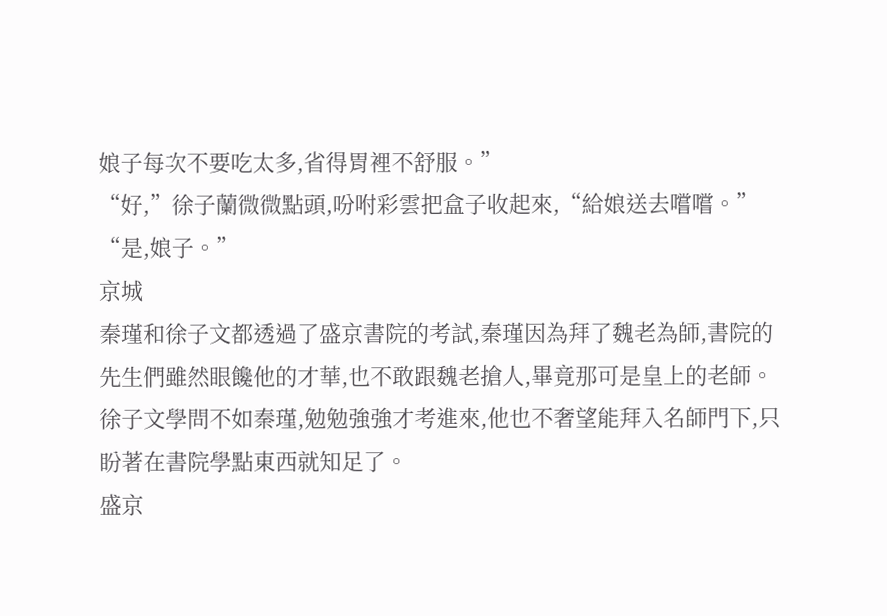娘子每次不要吃太多,省得胃裡不舒服。”
“好,”徐子蘭微微點頭,吩咐彩雲把盒子收起來,“給娘送去嚐嚐。”
“是,娘子。”
京城
秦瑾和徐子文都透過了盛京書院的考試,秦瑾因為拜了魏老為師,書院的先生們雖然眼饞他的才華,也不敢跟魏老搶人,畢竟那可是皇上的老師。
徐子文學問不如秦瑾,勉勉強強才考進來,他也不奢望能拜入名師門下,只盼著在書院學點東西就知足了。
盛京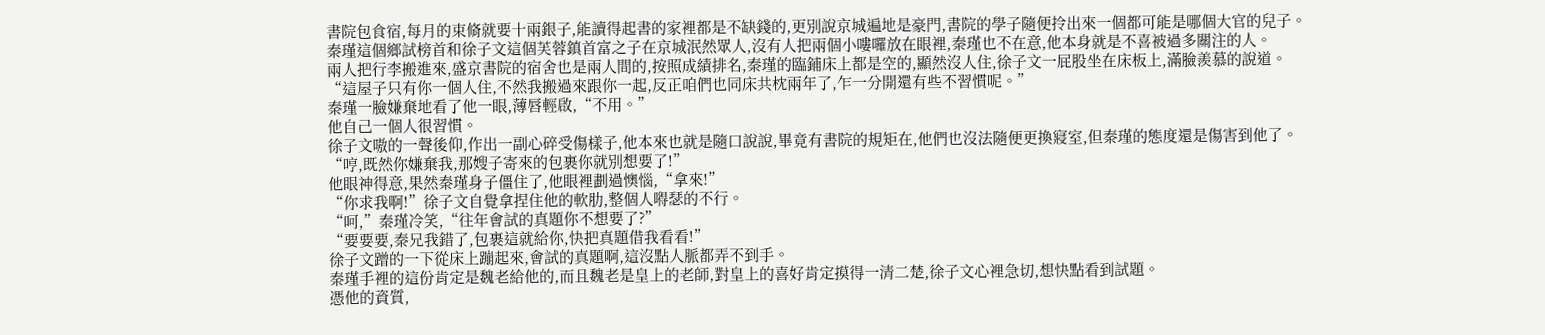書院包食宿,每月的束脩就要十兩銀子,能讀得起書的家裡都是不缺錢的,更別說京城遍地是豪門,書院的學子隨便拎出來一個都可能是哪個大官的兒子。
秦瑾這個鄉試榜首和徐子文這個芙蓉鎮首富之子在京城泯然眾人,沒有人把兩個小嘍囉放在眼裡,秦瑾也不在意,他本身就是不喜被過多關注的人。
兩人把行李搬進來,盛京書院的宿舍也是兩人間的,按照成績排名,秦瑾的臨鋪床上都是空的,顯然沒人住,徐子文一屁股坐在床板上,滿臉羨慕的說道。
“這屋子只有你一個人住,不然我搬過來跟你一起,反正咱們也同床共枕兩年了,乍一分開還有些不習慣呢。”
秦瑾一臉嫌棄地看了他一眼,薄唇輕啟,“不用。”
他自己一個人很習慣。
徐子文嗷的一聲後仰,作出一副心碎受傷樣子,他本來也就是隨口說說,畢竟有書院的規矩在,他們也沒法隨便更換寢室,但秦瑾的態度還是傷害到他了。
“哼,既然你嫌棄我,那嫂子寄來的包裹你就別想要了!”
他眼神得意,果然秦瑾身子僵住了,他眼裡劃過懊惱,“拿來!”
“你求我啊!”徐子文自覺拿捏住他的軟肋,整個人嘚瑟的不行。
“呵,”秦瑾冷笑,“往年會試的真題你不想要了?”
“要要要,秦兄我錯了,包裹這就給你,快把真題借我看看!”
徐子文蹭的一下從床上蹦起來,會試的真題啊,這沒點人脈都弄不到手。
秦瑾手裡的這份肯定是魏老給他的,而且魏老是皇上的老師,對皇上的喜好肯定摸得一清二楚,徐子文心裡急切,想快點看到試題。
憑他的資質,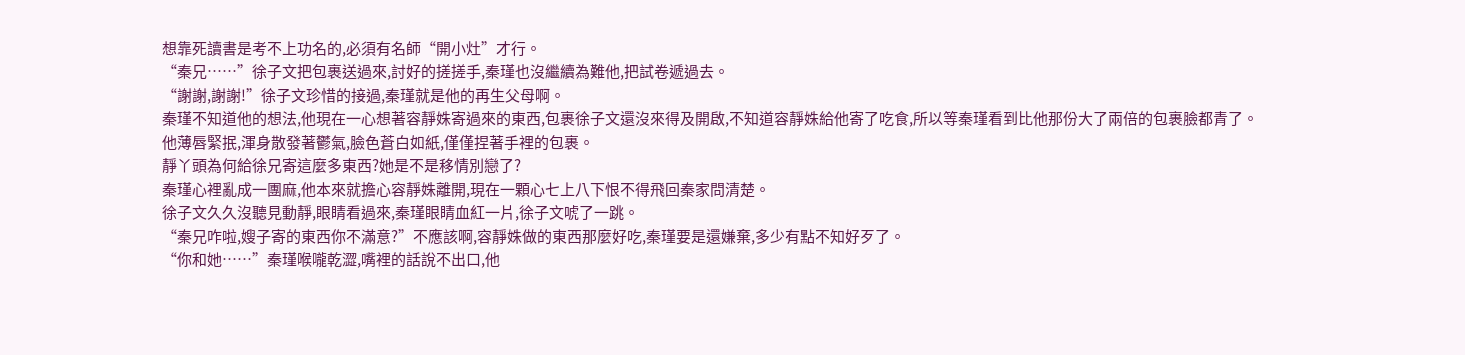想靠死讀書是考不上功名的,必須有名師“開小灶”才行。
“秦兄……”徐子文把包裹送過來,討好的搓搓手,秦瑾也沒繼續為難他,把試卷遞過去。
“謝謝,謝謝!”徐子文珍惜的接過,秦瑾就是他的再生父母啊。
秦瑾不知道他的想法,他現在一心想著容靜姝寄過來的東西,包裹徐子文還沒來得及開啟,不知道容靜姝給他寄了吃食,所以等秦瑾看到比他那份大了兩倍的包裹臉都青了。
他薄唇緊抿,渾身散發著鬱氣,臉色蒼白如紙,僅僅捏著手裡的包裹。
靜丫頭為何給徐兄寄這麼多東西?她是不是移情別戀了?
秦瑾心裡亂成一團麻,他本來就擔心容靜姝離開,現在一顆心七上八下恨不得飛回秦家問清楚。
徐子文久久沒聽見動靜,眼睛看過來,秦瑾眼睛血紅一片,徐子文唬了一跳。
“秦兄咋啦,嫂子寄的東西你不滿意?”不應該啊,容靜姝做的東西那麼好吃,秦瑾要是還嫌棄,多少有點不知好歹了。
“你和她……”秦瑾喉嚨乾澀,嘴裡的話說不出口,他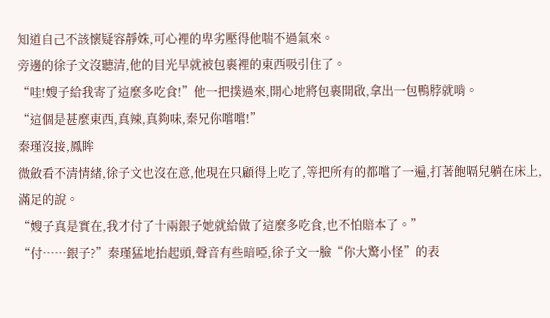知道自己不該懷疑容靜姝,可心裡的卑劣壓得他喘不過氣來。
旁邊的徐子文沒聽清,他的目光早就被包裹裡的東西吸引住了。
“哇!嫂子給我寄了這麼多吃食!”他一把撲過來,開心地將包裹開啟,拿出一包鴨脖就啃。
“這個是甚麼東西,真辣,真夠味,秦兄你嚐嚐!”
秦瑾沒接,鳳眸
微斂看不清情緒,徐子文也沒在意,他現在只顧得上吃了,等把所有的都嚐了一遍,打著飽嗝兒躺在床上,滿足的說。
“嫂子真是實在,我才付了十兩銀子她就給做了這麼多吃食,也不怕賠本了。”
“付……銀子?”秦瑾猛地抬起頭,聲音有些暗啞,徐子文一臉“你大驚小怪”的表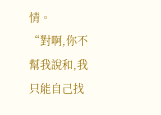情。
“對啊,你不幫我說和,我只能自己找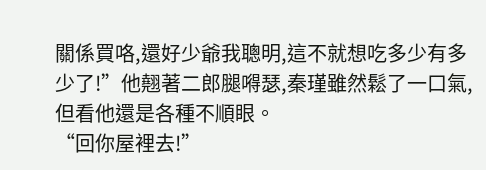關係買咯,還好少爺我聰明,這不就想吃多少有多少了!”他翹著二郎腿嘚瑟,秦瑾雖然鬆了一口氣,但看他還是各種不順眼。
“回你屋裡去!”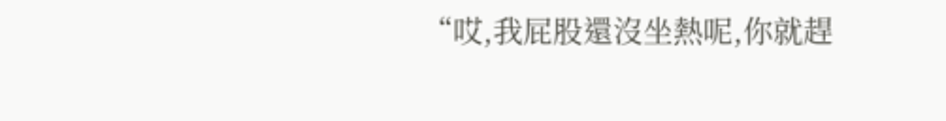“哎,我屁股還沒坐熱呢,你就趕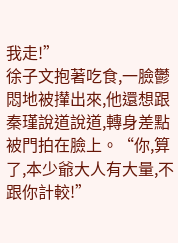我走!”
徐子文抱著吃食,一臉鬱悶地被攆出來,他還想跟秦瑾說道說道,轉身差點被門拍在臉上。“你,算了,本少爺大人有大量,不跟你計較!”